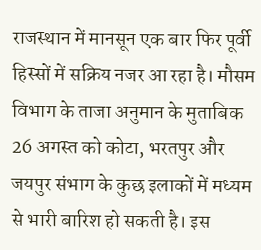राजस्थान में मानसून एक बार फिर पूर्वी हिस्सों में सक्रिय नजर आ रहा है। मौसम विभाग के ताजा अनुमान के मुताबिक 26 अगस्त को कोटा, भरतपुर और जयपुर संभाग के कुछ इलाकों में मध्यम से भारी बारिश हो सकती है। इस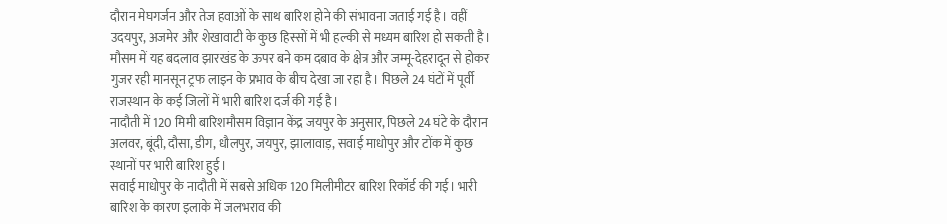दौरान मेघगर्जन और तेज हवाओं के साथ बारिश होने की संभावना जताई गई है। वहीं उदयपुर, अजमेर और शेखावाटी के कुछ हिस्सों में भी हल्की से मध्यम बारिश हो सकती है।
मौसम में यह बदलाव झारखंड के ऊपर बने कम दबाव के क्षेत्र और जम्मू-देहरादून से होकर गुजर रही मानसून ट्रफ लाइन के प्रभाव के बीच देखा जा रहा है। पिछले 24 घंटों में पूर्वी राजस्थान के कई जिलों में भारी बारिश दर्ज की गई है।
नादौती में 120 मिमी बारिशमौसम विज्ञान केंद्र जयपुर के अनुसार, पिछले 24 घंटे के दौरान अलवर, बूंदी, दौसा, डीग, धौलपुर, जयपुर, झालावाड़, सवाई माधोपुर और टोंक में कुछ स्थानों पर भारी बारिश हुई।
सवाई माधोपुर के नादौती में सबसे अधिक 120 मिलीमीटर बारिश रिकॉर्ड की गई। भारी बारिश के कारण इलाके में जलभराव की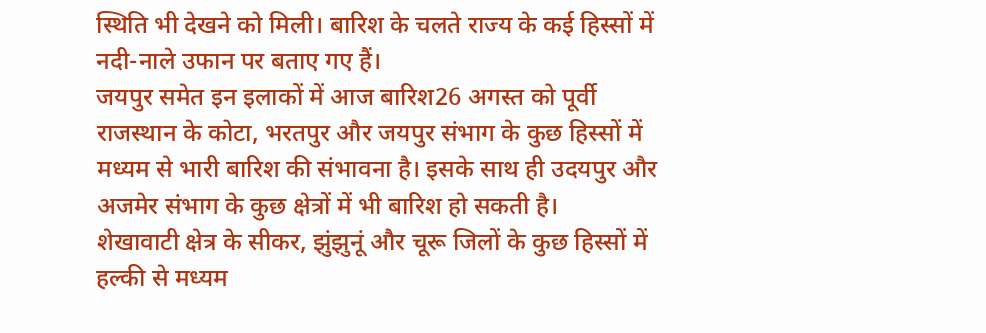स्थिति भी देखने को मिली। बारिश के चलते राज्य के कई हिस्सों में नदी-नाले उफान पर बताए गए हैं।
जयपुर समेत इन इलाकों में आज बारिश26 अगस्त को पूर्वी राजस्थान के कोटा, भरतपुर और जयपुर संभाग के कुछ हिस्सों में मध्यम से भारी बारिश की संभावना है। इसके साथ ही उदयपुर और अजमेर संभाग के कुछ क्षेत्रों में भी बारिश हो सकती है।
शेखावाटी क्षेत्र के सीकर, झुंझुनूं और चूरू जिलों के कुछ हिस्सों में हल्की से मध्यम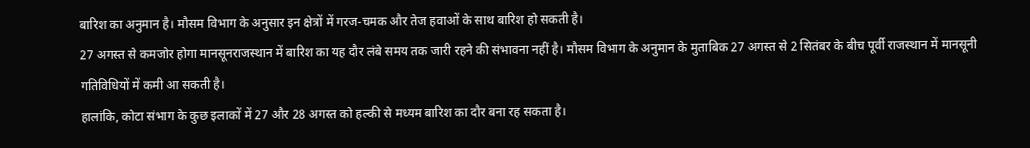बारिश का अनुमान है। मौसम विभाग के अनुसार इन क्षेत्रों में गरज-चमक और तेज हवाओं के साथ बारिश हो सकती है।
27 अगस्त से कमजोर होगा मानसूनराजस्थान में बारिश का यह दौर लंबे समय तक जारी रहने की संभावना नहीं है। मौसम विभाग के अनुमान के मुताबिक 27 अगस्त से 2 सितंबर के बीच पूर्वी राजस्थान में मानसूनी गतिविधियों में कमी आ सकती है।
हालांकि, कोटा संभाग के कुछ इलाकों में 27 और 28 अगस्त को हल्की से मध्यम बारिश का दौर बना रह सकता है।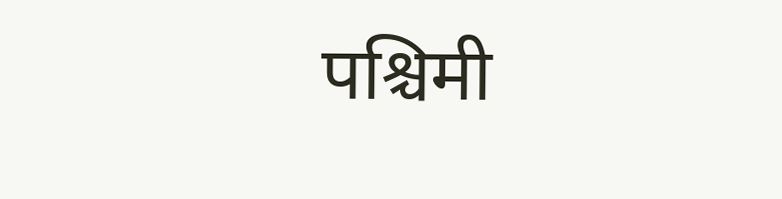पश्चिमी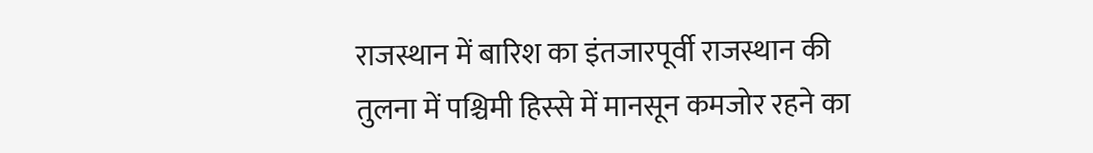राजस्थान में बारिश का इंतजारपूर्वी राजस्थान की तुलना में पश्चिमी हिस्से में मानसून कमजोर रहने का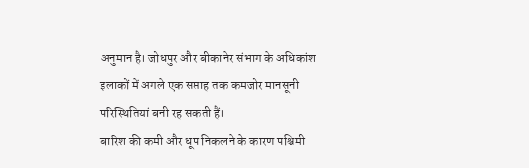अनुमान है। जोधपुर और बीकानेर संभाग के अधिकांश इलाकों में अगले एक सप्ताह तक कमजोर मानसूनी परिस्थितियां बनी रह सकती हैं।
बारिश की कमी और धूप निकलने के कारण पश्चिमी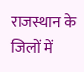राजस्थान के जिलों में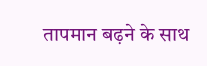तापमान बढ़ने के साथ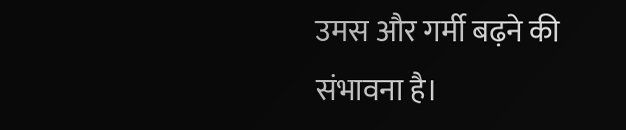उमस और गर्मी बढ़ने की संभावना है।